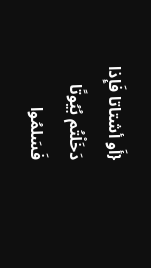{أَو أشتاتا فَإِذا دَخَلْتُم بُيُوتًا فَسَلمُوا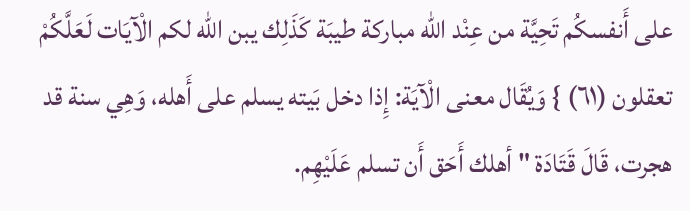على أَنفسكُم تَحِيَّة من عِنْد الله مباركة طيبَة كَذَلِك يبن الله لكم الْآيَات لَعَلَّكُمْ تعقلون (٦١) } وَيُقَال معنى الْآيَة: إِذا دخل بَيته يسلم على أَهله، وَهِي سنة قد هجرت، قَالَ قَتَادَة " أهلك أَحَق أَن تسلم عَلَيْهِم.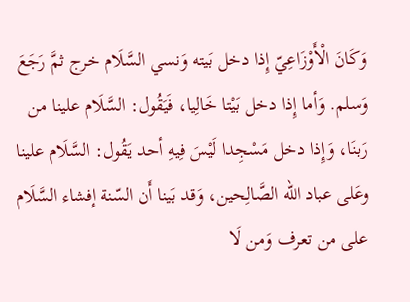وَكَانَ الْأَوْزَاعِيّ إِذا دخل بَيته وَنسي السَّلَام خرج ثمَّ رَجَعَ وَسلم. وَأما إِذا دخل بَيْتا خَالِيا، فَيَقُول: السَّلَام علينا من رَبنَا، وَإِذا دخل مَسْجِدا لَيْسَ فِيهِ أحد يَقُول: السَّلَام علينا وعَلى عباد الله الصَّالِحين، وَقد بَينا أَن السّنة إفشاء السَّلَام على من تعرف وَمن لَا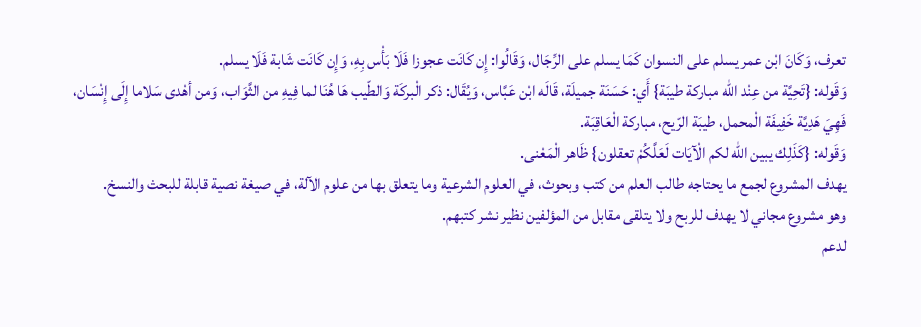تعرف، وَكَانَ ابْن عمر يسلم على النسوان كَمَا يسلم على الرِّجَال، وَقَالُوا: إِن كَانَت عجوزا فَلَا بَأْس بِهِ، وَإِن كَانَت شَابة فَلَا يسلم.
وَقَوله: {تَحِيَّة من عِنْد الله مباركة طيبَة} أَي: حَسَنَة جميلَة، قَالَه ابْن عَبَّاس، وَيُقَال: ذكر الْبركَة وَالطّيب هَا هُنَا لما فِيهِ من الثَّوَاب، وَمن أهْدى سَلاما إِلَى إِنْسَان، فَهِيَ هَدِيَّة خَفِيفَة الْمحمل، طيبَة الرّيح، مباركة الْعَاقِبَة.
وَقَوله: {كَذَلِك يبين الله لكم الْآيَات لَعَلَّكُمْ تعقلون} ظَاهر الْمَعْنى.
يهدف المشروع لجمع ما يحتاجه طالب العلم من كتب وبحوث، في العلوم الشرعية وما يتعلق بها من علوم الآلة، في صيغة نصية قابلة للبحث والنسخ.
وهو مشروع مجاني لا يهدف للربح ولا يتلقى مقابل من المؤلفين نظير نشر كتبهم.
لدعم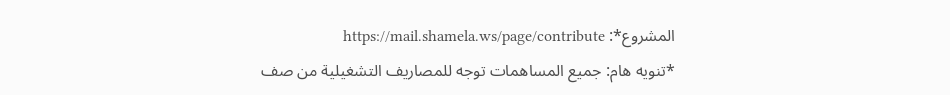المشروع*: https://mail.shamela.ws/page/contribute
*تنويه هام: جميع المساهمات توجه للمصاريف التشغيلية من صف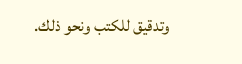وتدقيق للكتب ونحو ذلك.